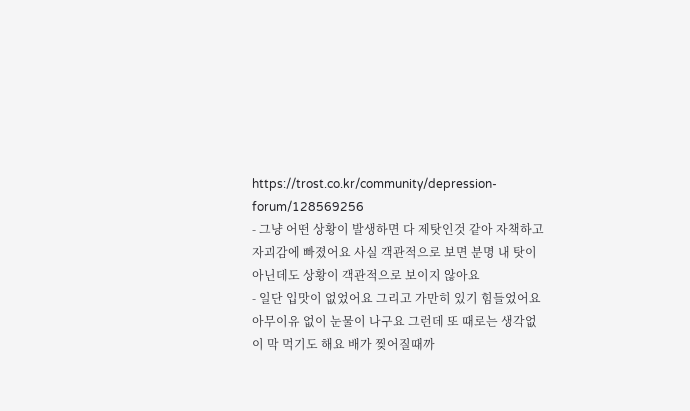https://trost.co.kr/community/depression-forum/128569256
- 그냥 어떤 상황이 발생하면 다 제탓인것 같아 자책하고 자괴감에 빠졌어요 사실 객관적으로 보면 분명 내 탓이 아닌데도 상황이 객관적으로 보이지 않아요
- 일단 입맛이 없었어요 그리고 가만히 있기 힘들었어요 아무이유 없이 눈물이 나구요 그런데 또 때로는 생각없이 막 먹기도 해요 배가 찢어질때까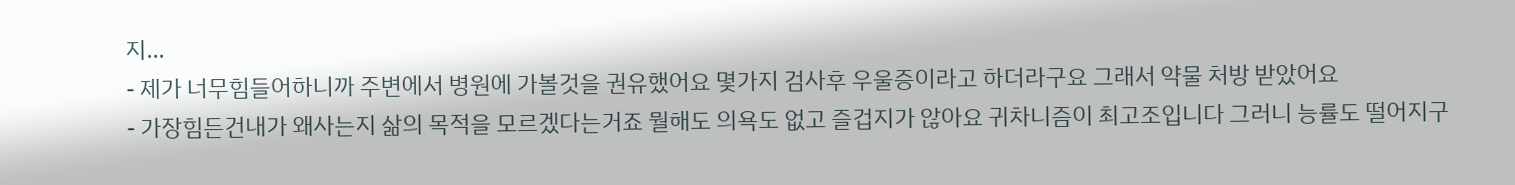지...
- 제가 너무힘들어하니까 주변에서 병원에 가볼것을 권유했어요 몇가지 검사후 우울증이라고 하더라구요 그래서 약물 처방 받았어요
- 가장힘든건내가 왜사는지 삶의 목적을 모르겠다는거죠 뭘해도 의욕도 없고 즐겁지가 않아요 귀차니즘이 최고조입니다 그러니 능률도 떨어지구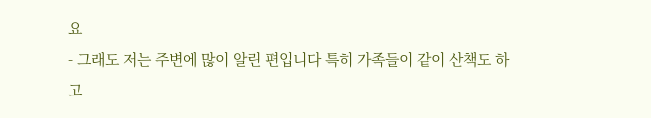요
- 그래도 저는 주변에 많이 알린 편입니다 특히 가족들이 같이 산책도 하고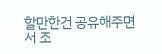할만한건 공유해주면서 조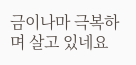금이나마 극복하며 살고 있네요